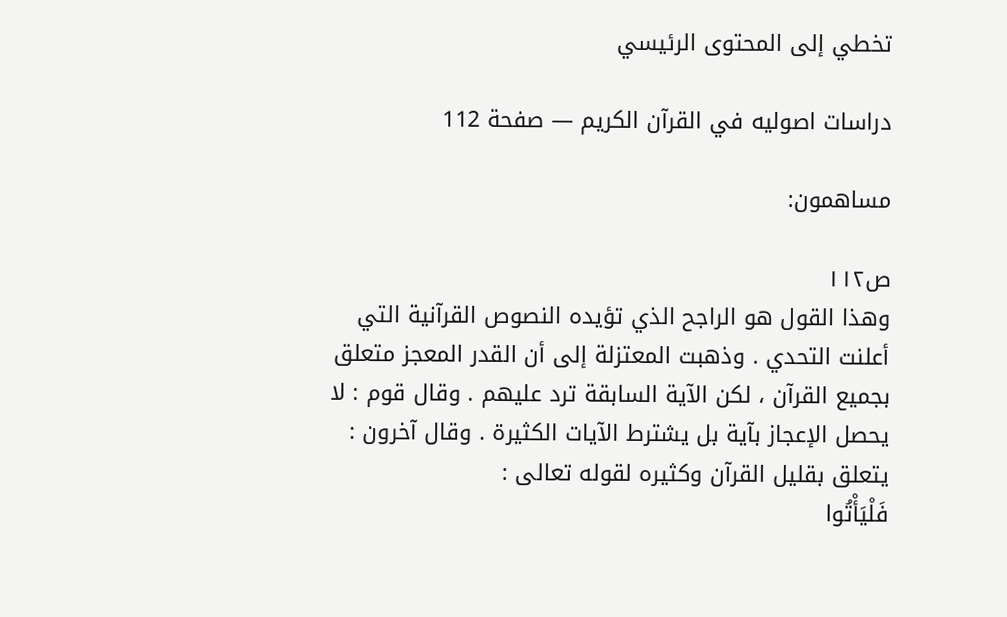تخطي إلى المحتوى الرئيسي

دراسات اصوليه في القرآن الكريم — صفحة 112

مساهمون:

ص١١٢
وهذا القول هو الراجح الذي تؤيده النصوص القرآنية التي أعلنت التحدي . وذهبت المعتزلة إلى أن القدر المعجز متعلق بجميع القرآن ، لكن الآية السابقة ترد عليهم . وقال قوم : لا يحصل الإعجاز بآية بل يشترط الآيات الكثيرة . وقال آخرون : يتعلق بقليل القرآن وكثيره لقوله تعالى :
فَلْيَأْتُوا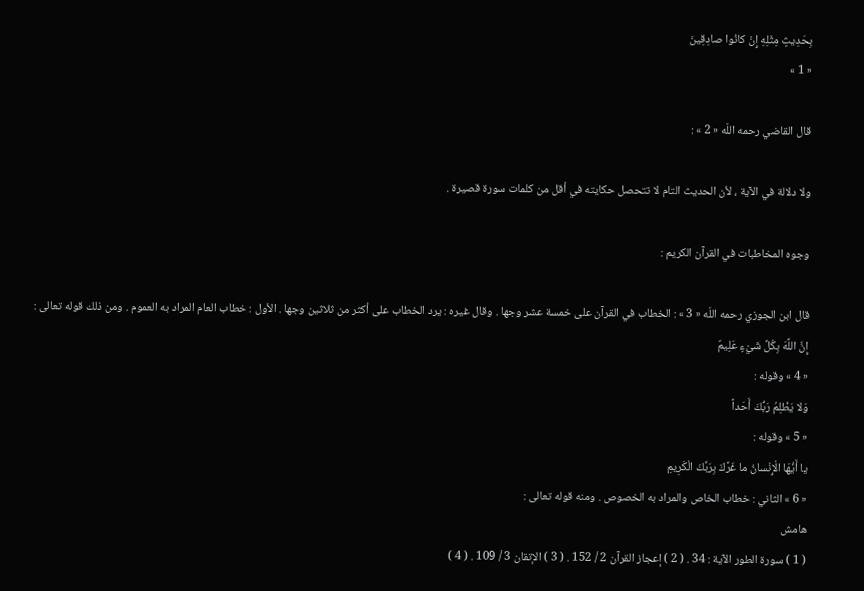بِحَدِيثٍ مِثْلِهِ إِنْ كانُوا صادِقِينَ
« 1 »

قال القاضي رحمه اللّه « 2 » :

ولا دلالة في الآية ، لأن الحديث التام لا تتحصل حكايته في أقل من كلمات سورة قصيرة .

وجوه المخاطبات في القرآن الكريم :

قال ابن الجوزي رحمه اللّه « 3 » : الخطاب في القرآن على خمسة عشر وجها . وقال غيره : يرد الخطاب على أكثر من ثلاثين وجها . الأول : خطاب العام المراد به العموم . ومن ذلك قوله تعالى :
إِنَّ اللَّهَ بِكُلِّ شَيْءٍ عَلِيمٌ
« 4 » وقوله :
وَلا يَظْلِمُ رَبُّكَ أَحَداً
« 5 » وقوله :
يا أَيُّهَا الْإِنْسانُ ما غَرَّكَ بِرَبِّكَ الْكَرِيمِ
« 6 » الثاني : خطاب الخاص والمراد به الخصوص . ومنه قوله تعالى :
هامش
( 1 ) سورة الطور الآية : 34 . ( 2 ) إعجاز القرآن 2 / 152 . ( 3 ) الإتقان 3 / 109 . ( 4 )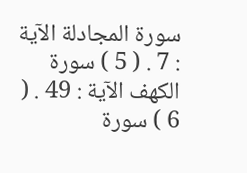سورة المجادلة الآية : 7 . ( 5 ) سورة الكهف الآية : 49 . ( 6 ) سورة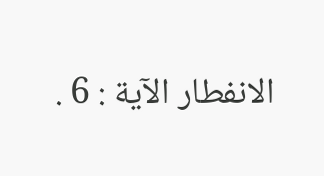الانفطار الآية : 6 .